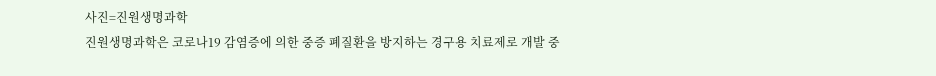사진=진원생명과학
진원생명과학은 코로나19 감염증에 의한 중증 폐질환을 방지하는 경구용 치료제로 개발 중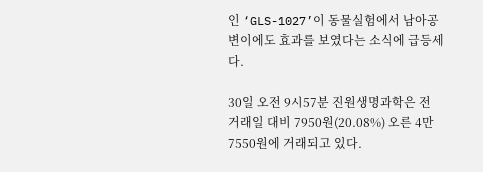인 ‘GLS-1027’이 동물실험에서 남아공 변이에도 효과를 보였다는 소식에 급등세다.

30일 오전 9시57분 진원생명과학은 전 거래일 대비 7950원(20.08%) 오른 4만7550원에 거래되고 있다.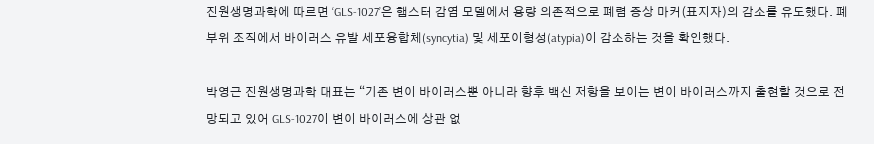진원생명과학에 따르면 ‘GLS-1027’은 햄스터 감염 모델에서 용량 의존적으로 폐렴 증상 마커(표지자)의 감소를 유도했다. 폐 부위 조직에서 바이러스 유발 세포융합체(syncytia) 및 세포이형성(atypia)이 감소하는 것을 확인했다.

박영근 진원생명과학 대표는 “기존 변이 바이러스뿐 아니라 향후 백신 저항을 보이는 변이 바이러스까지 출현할 것으로 전망되고 있어 GLS-1027이 변이 바이러스에 상관 없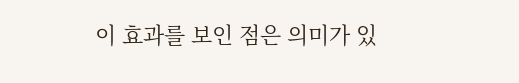이 효과를 보인 점은 의미가 있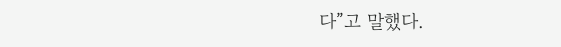다”고 말했다.